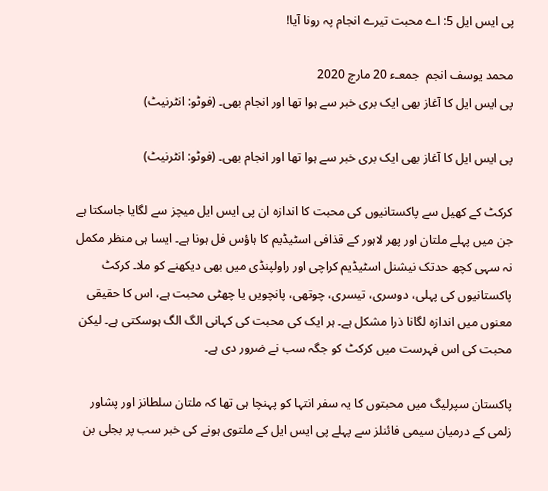پی ایس ایل 5: اے محبت تیرے انجام پہ رونا آیا!

محمد یوسف انجم  جمعـء 20 مارچ 2020
پی ایس ایل کا آغاز بھی ایک بری خبر سے ہوا تھا اور انجام بھی۔ (فوٹو: انٹرنیٹ)

پی ایس ایل کا آغاز بھی ایک بری خبر سے ہوا تھا اور انجام بھی۔ (فوٹو: انٹرنیٹ)

کرکٹ کے کھیل سے پاکستانیوں کی محبت کا اندازہ ان پی ایس ایل میچز سے لگایا جاسکتا ہے جن میں پہلے ملتان اور پھر لاہور کے قذافی اسٹیڈیم کا ہاؤس فل ہونا ہے۔ ایسا ہی منظر مکمل نہ سہی کچھ حدتک نیشنل اسٹیڈیم کراچی اور راولپنڈی میں بھی دیکھنے کو ملا۔ کرکٹ پاکستانیوں کی پہلی، دوسری، تیسری، چوتھی، پانچویں یا چھٹی محبت ہے، اس کا حقیقی معنوں میں اندازہ لگانا ذرا مشکل ہے۔ ہر ایک کی محبت کی کہانی الگ الگ ہوسکتی ہے۔ لیکن محبت کی اس فہرست میں کرکٹ کو جگہ سب نے ضرور دی ہے۔

پاکستان سپرلیگ میں محبتوں کا یہ سفر انتہا کو پہنچا ہی تھا کہ ملتان سلطانز اور پشاور زلمی کے درمیان سیمی فائنلز سے پہلے پی ایس ایل کے ملتوی ہونے کی خبر سب پر بجلی بن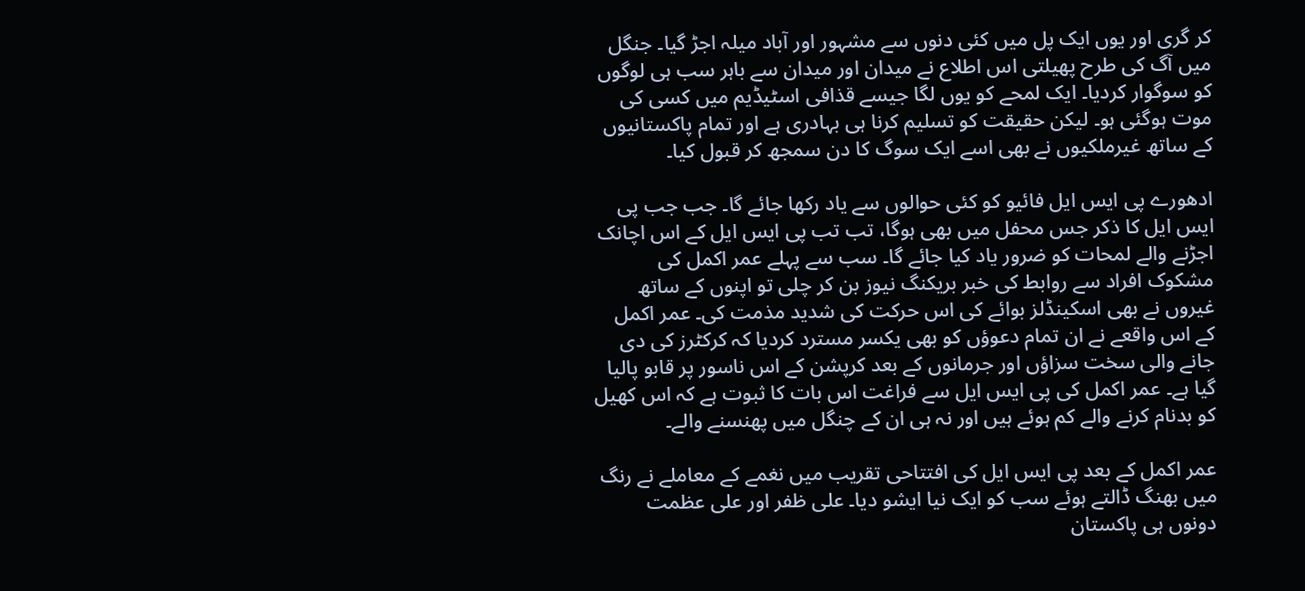کر گری اور یوں ایک پل میں کئی دنوں سے مشہور اور آباد میلہ اجڑ گیا۔ جنگل میں آگ کی طرح پھیلتی اس اطلاع نے میدان اور میدان سے باہر سب ہی لوگوں کو سوگوار کردیا۔ ایک لمحے کو یوں لگا جیسے قذافی اسٹیڈیم میں کسی کی موت ہوگئی ہو۔ لیکن حقیقت کو تسلیم کرنا ہی بہادری ہے اور تمام پاکستانیوں کے ساتھ غیرملکیوں نے بھی اسے ایک سوگ کا دن سمجھ کر قبول کیا۔

ادھورے پی ایس ایل فائیو کو کئی حوالوں سے یاد رکھا جائے گا۔ جب جب پی ایس ایل کا ذکر جس محفل میں بھی ہوگا، تب تب پی ایس ایل کے اس اچانک اجڑنے والے لمحات کو ضرور یاد کیا جائے گا۔ سب سے پہلے عمر اکمل کی مشکوک افراد سے روابط کی خبر بریکنگ نیوز بن کر چلی تو اپنوں کے ساتھ غیروں نے بھی اسکینڈلز بوائے کی اس حرکت کی شدید مذمت کی۔ عمر اکمل کے اس واقعے نے ان تمام دعوؤں کو بھی یکسر مسترد کردیا کہ کرکٹرز کی دی جانے والی سخت سزاؤں اور جرمانوں کے بعد کرپشن کے اس ناسور پر قابو پالیا گیا ہے۔ عمر اکمل کی پی ایس ایل سے فراغت اس بات کا ثبوت ہے کہ اس کھیل کو بدنام کرنے والے کم ہوئے ہیں اور نہ ہی ان کے چنگل میں پھنسنے والے۔

عمر اکمل کے بعد پی ایس ایل کی افتتاحی تقریب میں نغمے کے معاملے نے رنگ میں بھنگ ڈالتے ہوئے سب کو ایک نیا ایشو دیا۔ علی ظفر اور علی عظمت دونوں ہی پاکستان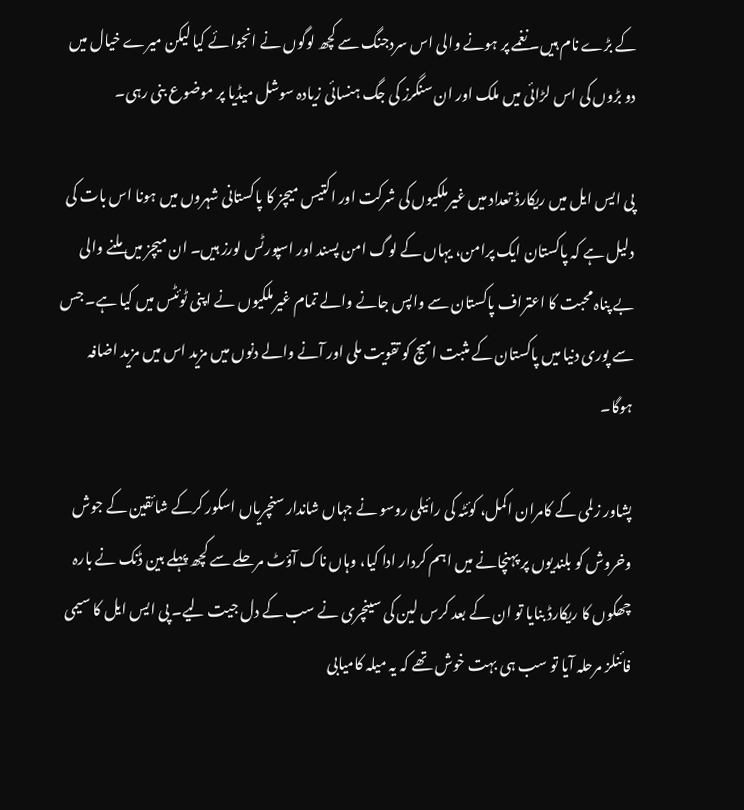کے بڑے نام ہیں۔ نغمے پر ہونے والی اس سردجنگ سے کچھ لوگوں نے انجوائے کیا لیکن میرے خیال میں دو بڑوں کی اس لڑائی میں ملک اور ان سنگرز کی جگ ہنسائی زیادہ سوشل میڈیا پر موضوع بنی رہی۔

پی ایس ایل میں ریکارڈ تعداد میں غیرملکیوں کی شرکت اور اکتیس میچز کا پاکستانی شہروں میں ہونا اس بات کی دلیل ہے کہ پاکستان ایک پرامن، یہاں کے لوگ امن پسند اور اسپورٹس لورز ہیں۔ ان میچز میں ملنے والی بے پناہ محبت کا اعتراف پاکستان سے واپس جانے والے تمام غیرملکیوں نے اپنی ٹوئٹس میں کیا ہے۔ جس سے پوری دنیا میں پاکستان کے مثبت امیج کو تقویت ملی اور آنے والے دنوں میں مزید اس میں مزید اضافہ ہوگا۔

پشاور زلمی کے کامران اکمل، کوئٹہ کی رائیلی روسو نے جہاں شاندار سنچریاں اسکور کرکے شائقین کے جوش وخروش کو بلندیوں پر پہنچانے میں اہم کردار ادا کیا، وہاں ناک آؤٹ مرحلے سے کچھ پہلے بین ڈنک نے بارہ چھکوں کا ریکارڈ بنایا تو ان کے بعد کرس لین کی سینچری نے سب کے دل جیت لیے۔ پی ایس ایل کا سیمی فائنلز مرحلہ آیا تو سب ہی بہت خوش تھے کہ یہ میلہ کامیابی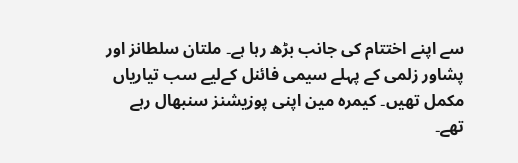سے اپنے اختتام کی جانب بڑھ رہا ہے۔ ملتان سلطانز اور پشاور زلمی کے پہلے سیمی فائنل کےلیے سب تیاریاں مکمل تھیں۔ کیمرہ مین اپنی پوزیشنز سنبھال رہے تھے۔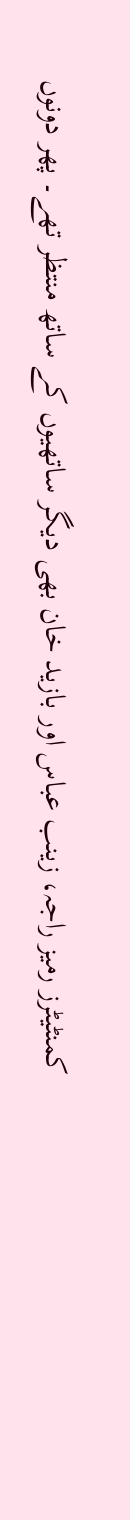کمنٹیٹرز رمیز راجہ، زینب عباس اور بازید خان بھی دیگر ساتھیوں کے ساتھ منتظر تھے۔ پھر دونوں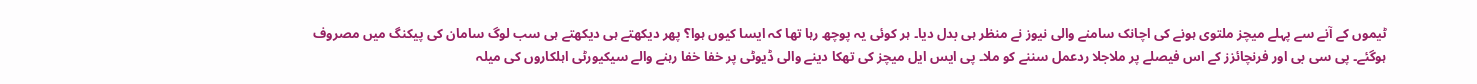ٹیموں کے آنے سے پہلے میچز ملتوی ہونے کی اچانک سامنے والی نیوز نے منظر ہی بدل دیا۔ ہر کوئی یہ پوچھ رہا تھا کہ ایسا کیوں ہوا؟ پھر دیکھتے ہی دیکھتے ہی سب لوگ سامان کی پیکنگ میں مصروف ہوگئے۔ پی سی بی اور فرنچائزز کے اس فیصلے پر ملاجلا ردعمل سننے کو ملا۔ پی ایس ایل میچز کی تھکا دینے والی ڈیوٹی پر خفا خفا رہنے والے سیکیورٹی اہلکاروں کی میلہ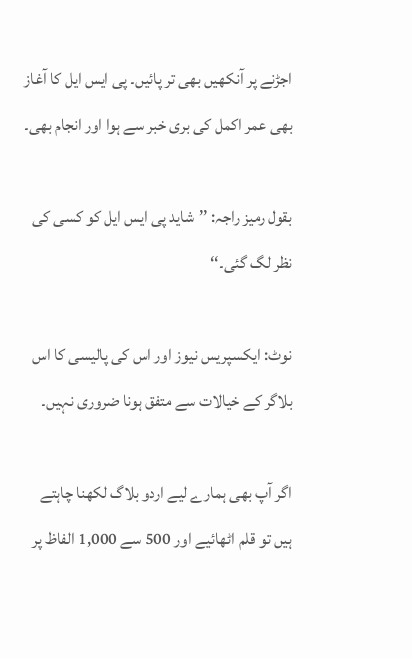اجڑنے پر آنکھیں بھی تر پائیں۔ پی ایس ایل کا آغاز بھی عمر اکمل کی بری خبر سے ہوا اور انجام بھی۔

بقول رمیز راجہ: ’’شاید پی ایس ایل کو کسی کی نظر لگ گئی۔‘‘

نوٹ: ایکسپریس نیوز اور اس کی پالیسی کا اس بلاگر کے خیالات سے متفق ہونا ضروری نہیں۔

اگر آپ بھی ہمارے لیے اردو بلاگ لکھنا چاہتے ہیں تو قلم اٹھائیے اور 500 سے 1,000 الفاظ پر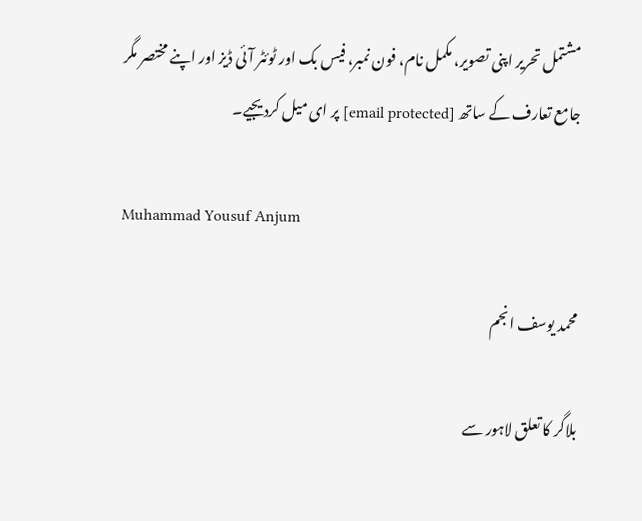مشتمل تحریر اپنی تصویر، مکمل نام، فون نمبر، فیس بک اور ٹوئٹر آئی ڈیز اور اپنے مختصر مگر جامع تعارف کے ساتھ [email protected] پر ای میل کردیجیے۔

Muhammad Yousuf Anjum

محمد یوسف انجم

بلاگر کا تعلق لاہور سے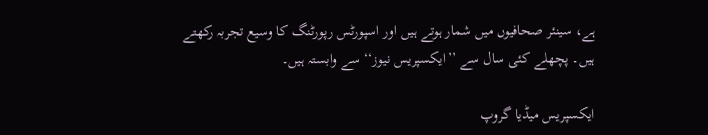ہے، سینئر صحافیوں میں شمار ہوتے ہیں اور اسپورٹس رپورٹنگ کا وسیع تجربہ رکھتے ہیں۔ پچھلے کئی سال سے ’’ایکسپریس نیوز‘‘ سے وابستہ ہیں۔

ایکسپریس میڈیا گروپ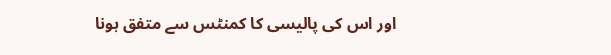اور اس کی پالیسی کا کمنٹس سے متفق ہونا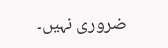ضروری نہیں۔